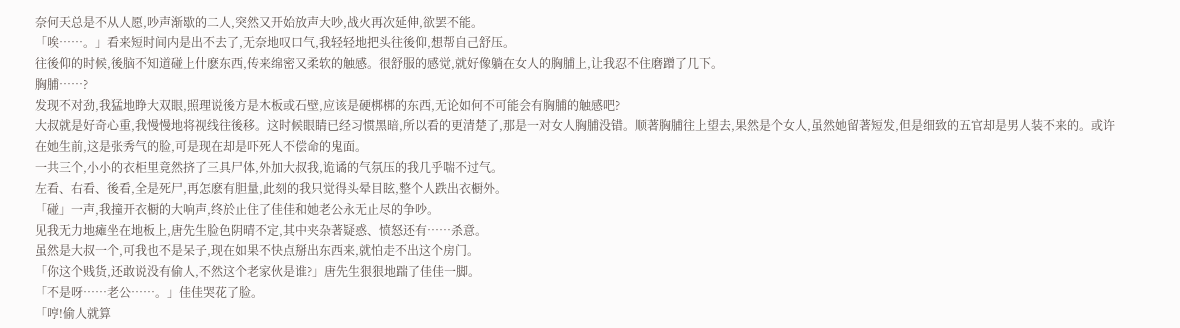奈何天总是不从人愿,吵声渐歇的二人,突然又开始放声大吵,战火再次延伸,欲罢不能。
「唉……。」看来短时间内是出不去了,无奈地叹口气,我轻轻地把头往後仰,想帮自己舒压。
往後仰的时候,後脑不知道碰上什麽东西,传来绵密又柔软的触感。很舒服的感觉,就好像躺在女人的胸脯上,让我忍不住磨蹭了几下。
胸脯……?
发现不对劲,我猛地睁大双眼,照理说後方是木板或石壁,应该是硬梆梆的东西,无论如何不可能会有胸脯的触感吧?
大叔就是好奇心重,我慢慢地将视线往後移。这时候眼睛已经习惯黑暗,所以看的更清楚了,那是一对女人胸脯没错。顺著胸脯往上望去,果然是个女人,虽然她留著短发,但是细致的五官却是男人装不来的。或许在她生前,这是张秀气的脸,可是现在却是吓死人不偿命的鬼面。
一共三个,小小的衣柜里竟然挤了三具尸体,外加大叔我,诡谲的气氛压的我几乎喘不过气。
左看、右看、後看,全是死尸,再怎麽有胆量,此刻的我只觉得头晕目眩,整个人跌出衣橱外。
「碰」一声,我撞开衣橱的大响声,终於止住了佳佳和她老公永无止尽的争吵。
见我无力地瘫坐在地板上,唐先生脸色阴晴不定,其中夹杂著疑惑、愤怒还有……杀意。
虽然是大叔一个,可我也不是呆子,现在如果不快点掰出东西来,就怕走不出这个房门。
「你这个贱货,还敢说没有偷人,不然这个老家伙是谁?」唐先生狠狠地踹了佳佳一脚。
「不是呀……老公……。」佳佳哭花了脸。
「哼!偷人就算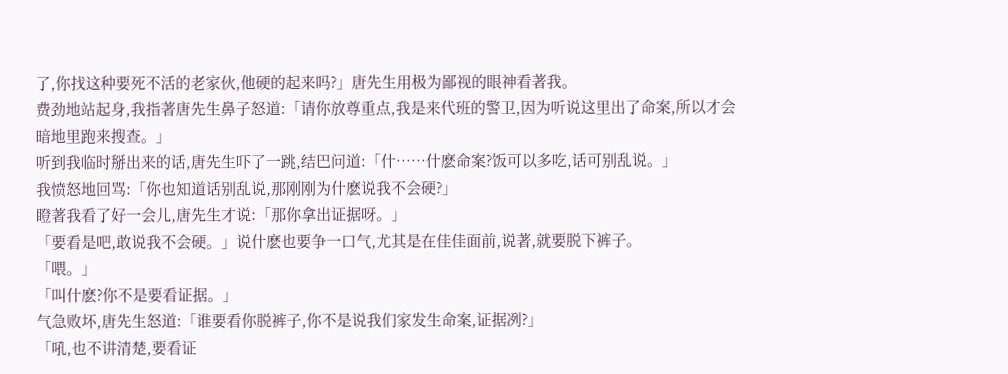了,你找这种要死不活的老家伙,他硬的起来吗?」唐先生用极为鄙视的眼神看著我。
费劲地站起身,我指著唐先生鼻子怒道:「请你放尊重点,我是来代班的警卫,因为听说这里出了命案,所以才会暗地里跑来搜查。」
听到我临时掰出来的话,唐先生吓了一跳,结巴问道:「什……什麽命案?饭可以多吃,话可别乱说。」
我愤怒地回骂:「你也知道话别乱说,那刚刚为什麽说我不会硬?」
瞪著我看了好一会儿,唐先生才说:「那你拿出证据呀。」
「要看是吧,敢说我不会硬。」说什麽也要争一口气,尤其是在佳佳面前,说著,就要脱下裤子。
「喂。」
「叫什麽?你不是要看证据。」
气急败坏,唐先生怒道:「谁要看你脱裤子,你不是说我们家发生命案,证据冽?」
「吼,也不讲清楚,要看证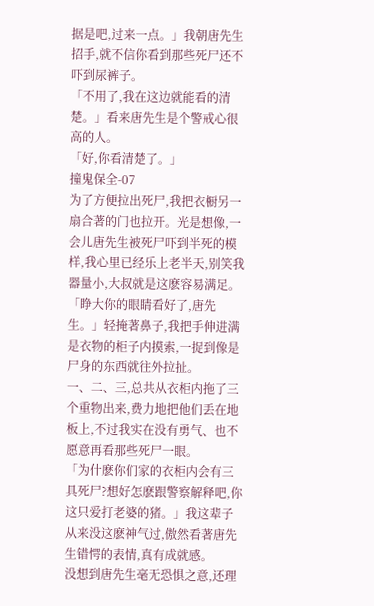据是吧,过来一点。」我朝唐先生招手,就不信你看到那些死尸还不吓到尿裤子。
「不用了,我在这边就能看的清楚。」看来唐先生是个警戒心很高的人。
「好,你看清楚了。」
撞鬼保全-07
为了方便拉出死尸,我把衣橱另一扇合著的门也拉开。光是想像,一会儿唐先生被死尸吓到半死的模样,我心里已经乐上老半天,别笑我器量小,大叔就是这麽容易满足。
「睁大你的眼睛看好了,唐先生。」轻掩著鼻子,我把手伸进满是衣物的柜子内摸索,一捉到像是尸身的东西就往外拉扯。
一、二、三,总共从衣柜内拖了三个重物出来,费力地把他们丢在地板上,不过我实在没有勇气、也不愿意再看那些死尸一眼。
「为什麽你们家的衣柜内会有三具死尸?想好怎麽跟警察解释吧,你这只爱打老婆的猪。」我这辈子从来没这麽神气过,傲然看著唐先生错愕的表情,真有成就感。
没想到唐先生毫无恐惧之意,还理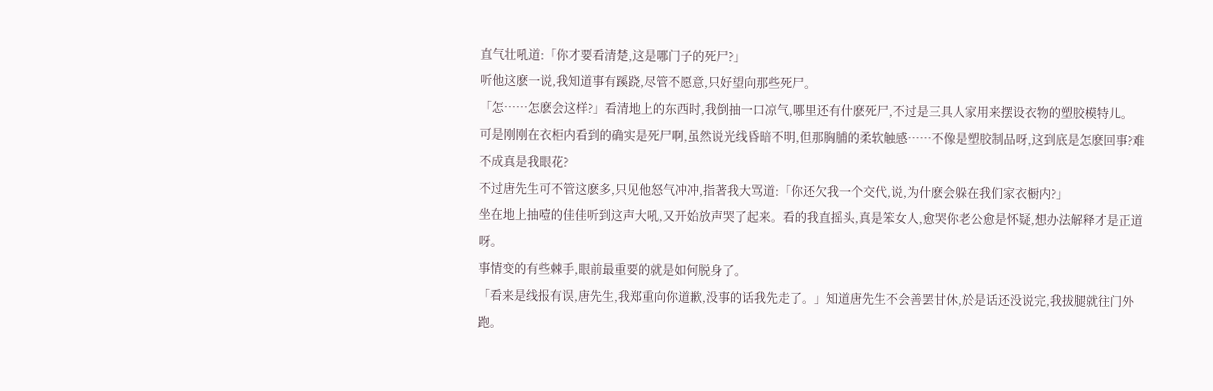直气壮吼道:「你才要看清楚,这是哪门子的死尸?」
听他这麽一说,我知道事有蹊跷,尽管不愿意,只好望向那些死尸。
「怎……怎麽会这样?」看清地上的东西时,我倒抽一口凉气,哪里还有什麽死尸,不过是三具人家用来摆设衣物的塑胶模特儿。
可是刚刚在衣柜内看到的确实是死尸啊,虽然说光线昏暗不明,但那胸脯的柔软触感……不像是塑胶制品呀,这到底是怎麽回事?难不成真是我眼花?
不过唐先生可不管这麽多,只见他怒气冲冲,指著我大骂道:「你还欠我一个交代,说,为什麽会躲在我们家衣橱内?」
坐在地上抽噎的佳佳听到这声大吼,又开始放声哭了起来。看的我直摇头,真是笨女人,愈哭你老公愈是怀疑,想办法解释才是正道呀。
事情变的有些棘手,眼前最重要的就是如何脱身了。
「看来是线报有误,唐先生,我郑重向你道歉,没事的话我先走了。」知道唐先生不会善罢甘休,於是话还没说完,我拔腿就往门外跑。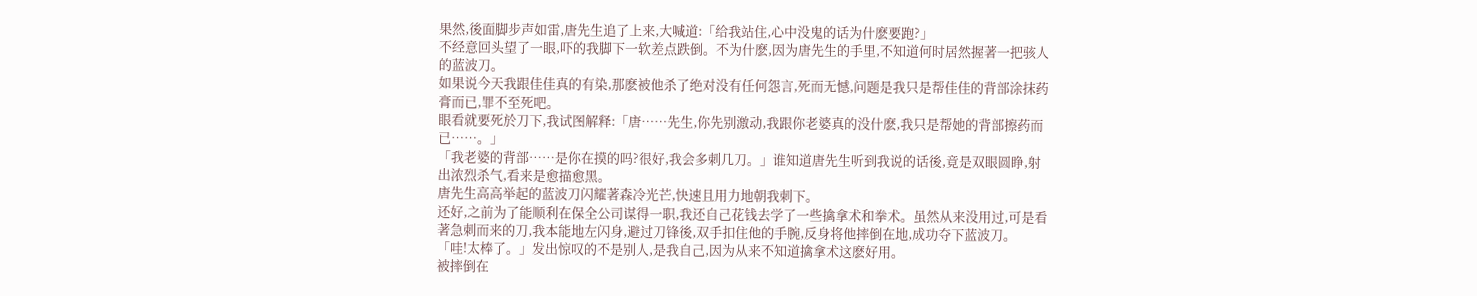果然,後面脚步声如雷,唐先生追了上来,大喊道:「给我站住,心中没鬼的话为什麽要跑?」
不经意回头望了一眼,吓的我脚下一软差点跌倒。不为什麽,因为唐先生的手里,不知道何时居然握著一把骇人的蓝波刀。
如果说今天我跟佳佳真的有染,那麽被他杀了绝对没有任何怨言,死而无憾,问题是我只是帮佳佳的背部涂抹药膏而已,罪不至死吧。
眼看就要死於刀下,我试图解释:「唐……先生,你先别激动,我跟你老婆真的没什麽,我只是帮她的背部擦药而已……。」
「我老婆的背部……是你在摸的吗?很好,我会多刺几刀。」谁知道唐先生听到我说的话後,竟是双眼圆睁,射出浓烈杀气,看来是愈描愈黑。
唐先生高高举起的蓝波刀闪耀著森冷光芒,快速且用力地朝我刺下。
还好,之前为了能顺利在保全公司谋得一职,我还自己花钱去学了一些擒拿术和拳术。虽然从来没用过,可是看著急刺而来的刀,我本能地左闪身,避过刀锋後,双手扣住他的手腕,反身将他摔倒在地,成功夺下蓝波刀。
「哇!太棒了。」发出惊叹的不是别人,是我自己,因为从来不知道擒拿术这麽好用。
被摔倒在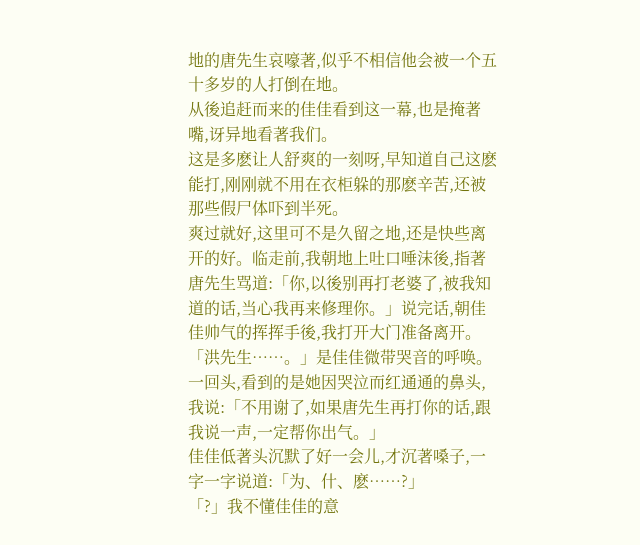地的唐先生哀嚎著,似乎不相信他会被一个五十多岁的人打倒在地。
从後追赶而来的佳佳看到这一幕,也是掩著嘴,讶异地看著我们。
这是多麽让人舒爽的一刻呀,早知道自己这麽能打,刚刚就不用在衣柜躲的那麽辛苦,还被那些假尸体吓到半死。
爽过就好,这里可不是久留之地,还是快些离开的好。临走前,我朝地上吐口唾沫後,指著唐先生骂道:「你,以後别再打老婆了,被我知道的话,当心我再来修理你。」说完话,朝佳佳帅气的挥挥手後,我打开大门准备离开。
「洪先生……。」是佳佳微带哭音的呼唤。
一回头,看到的是她因哭泣而红通通的鼻头,我说:「不用谢了,如果唐先生再打你的话,跟我说一声,一定帮你出气。」
佳佳低著头沉默了好一会儿,才沉著嗓子,一字一字说道:「为、什、麽……?」
「?」我不懂佳佳的意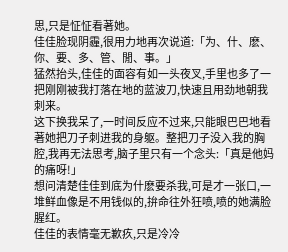思,只是怔怔看著她。
佳佳脸现阴霾,很用力地再次说道:「为、什、麽、你、要、多、管、閒、事。」
猛然抬头,佳佳的面容有如一头夜叉,手里也多了一把刚刚被我打落在地的蓝波刀,快速且用劲地朝我刺来。
这下换我呆了,一时间反应不过来,只能眼巴巴地看著她把刀子刺进我的身躯。整把刀子没入我的胸腔,我再无法思考,脑子里只有一个念头:「真是他妈的痛呀!」
想问清楚佳佳到底为什麽要杀我,可是才一张口,一堆鲜血像是不用钱似的,拚命往外狂喷,喷的她满脸腥红。
佳佳的表情毫无歉疚,只是冷冷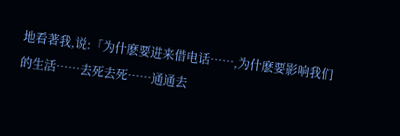地看著我,说:「为什麽要进来借电话……,为什麽要影响我们的生活……去死去死……通通去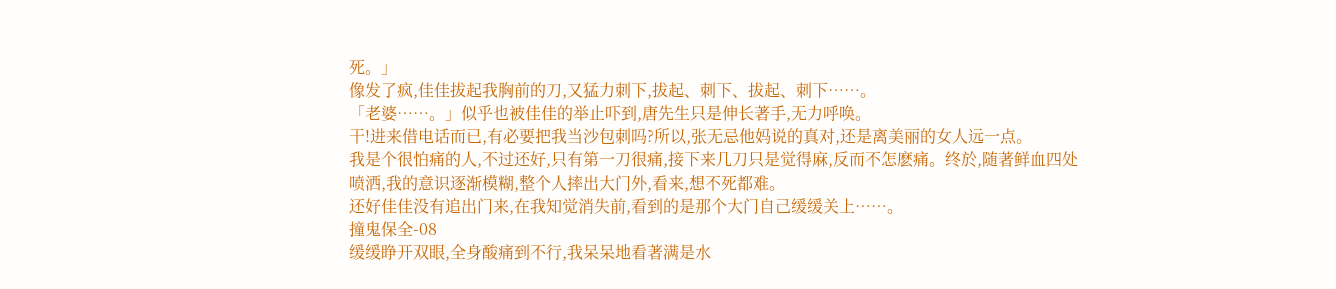死。」
像发了疯,佳佳拔起我胸前的刀,又猛力刺下,拔起、刺下、拔起、刺下……。
「老婆……。」似乎也被佳佳的举止吓到,唐先生只是伸长著手,无力呼唤。
干!进来借电话而已,有必要把我当沙包刺吗?所以,张无忌他妈说的真对,还是离美丽的女人远一点。
我是个很怕痛的人,不过还好,只有第一刀很痛,接下来几刀只是觉得麻,反而不怎麽痛。终於,随著鲜血四处喷洒,我的意识逐渐模糊,整个人摔出大门外,看来,想不死都难。
还好佳佳没有追出门来,在我知觉消失前,看到的是那个大门自己缓缓关上……。
撞鬼保全-08
缓缓睁开双眼,全身酸痛到不行,我呆呆地看著满是水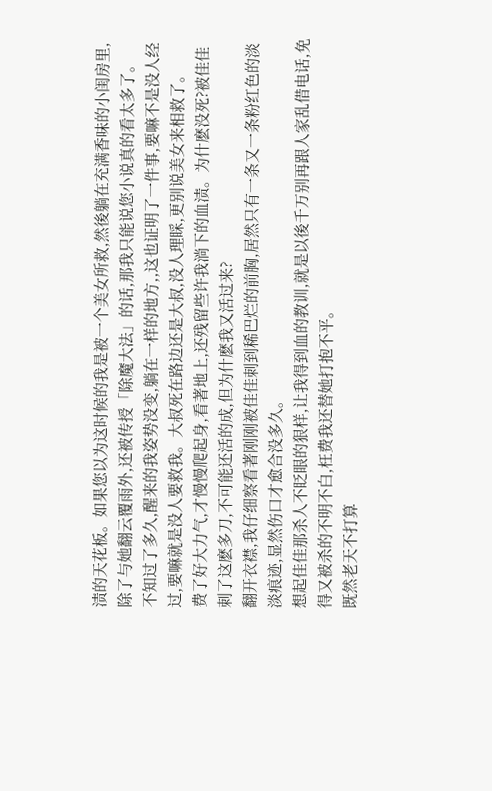渍的天花板。如果您以为这时候的我是被一个美女所救,然後躺在充满香味的小闺房里,除了与她翻云覆雨外,还被传授「除魔大法」的话,那我只能说您小说真的看太多了。
不知过了多久,醒来的我姿势没变,躺在一样的地方,,这也证明了一件事,要嘛不是没人经过,要嘛就是没人要救我。大叔死在路边还是大叔,没人理睬,更别说美女来相救了。
费了好大力气,才慢慢爬起身,看著地上,还残留些许我淌下的血渍。为什麽没死?被佳佳刺了这麽多刀,不可能还活的成,但为什麽我又活过来?
翻开衣襟,我仔细察看著刚刚被佳佳刺到稀巴烂的前胸,居然只有一条又一条粉红色的淡淡痕迹,显然伤口才愈合没多久。
想起佳佳那杀人不眨眼的狠样,让我得到血的教训,就是以後千万别再跟人家乱借电话,免得又被杀的不明不白,枉费我还替她打抱不平。
既然老天不打算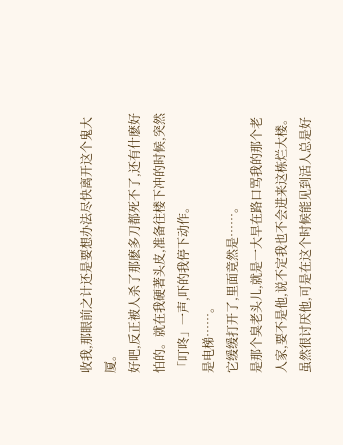收我,那眼前之计还是要想办法尽快离开这个鬼大厦。
好吧,反正被人杀了那麽多刀都死不了,还有什麽好怕的。就在我硬著头皮,准备往楼下冲的时候,突然「叮咚」一声,吓的我停下动作。
是电梯……。
它缓缓打开了,里面竟然是……。
是那个臭老头儿,就是一大早在路口骂我的那个老人家,要不是他,说不定我也不会进来这栋烂大楼。虽然很讨厌他,可是在这个时候能见到活人总是好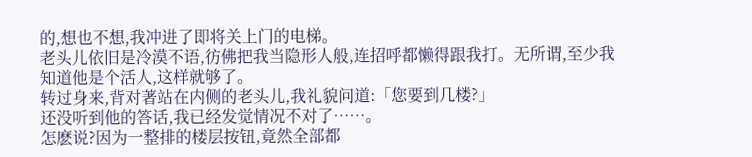的,想也不想,我冲进了即将关上门的电梯。
老头儿依旧是冷漠不语,彷佛把我当隐形人般,连招呼都懒得跟我打。无所谓,至少我知道他是个活人,这样就够了。
转过身来,背对著站在内侧的老头儿,我礼貌问道:「您要到几楼?」
还没听到他的答话,我已经发觉情况不对了……。
怎麽说?因为一整排的楼层按钮,竟然全部都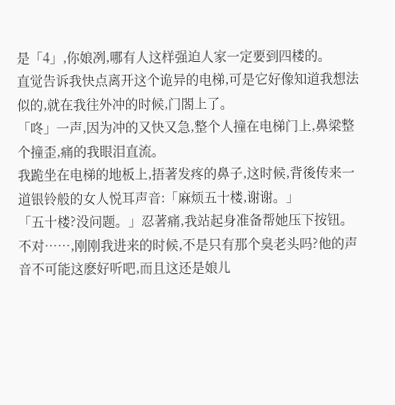是「4」,你娘冽,哪有人这样强迫人家一定要到四楼的。
直觉告诉我快点离开这个诡异的电梯,可是它好像知道我想法似的,就在我往外冲的时候,门閤上了。
「咚」一声,因为冲的又快又急,整个人撞在电梯门上,鼻梁整个撞歪,痛的我眼泪直流。
我跪坐在电梯的地板上,捂著发疼的鼻子,这时候,背後传来一道银铃般的女人悦耳声音:「麻烦五十楼,谢谢。」
「五十楼?没问题。」忍著痛,我站起身准备帮她压下按钮。
不对……,刚刚我进来的时候,不是只有那个臭老头吗?他的声音不可能这麽好听吧,而且这还是娘儿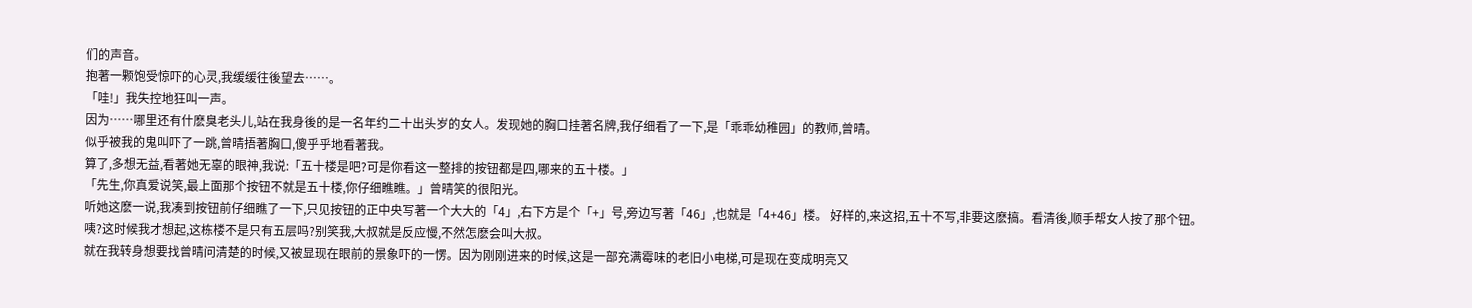们的声音。
抱著一颗饱受惊吓的心灵,我缓缓往後望去……。
「哇!」我失控地狂叫一声。
因为……哪里还有什麽臭老头儿,站在我身後的是一名年约二十出头岁的女人。发现她的胸口挂著名牌,我仔细看了一下,是「乖乖幼稚园」的教师,曾晴。
似乎被我的鬼叫吓了一跳,曾晴捂著胸口,傻乎乎地看著我。
算了,多想无益,看著她无辜的眼神,我说:「五十楼是吧?可是你看这一整排的按钮都是四,哪来的五十楼。」
「先生,你真爱说笑,最上面那个按钮不就是五十楼,你仔细瞧瞧。」曾晴笑的很阳光。
听她这麽一说,我凑到按钮前仔细瞧了一下,只见按钮的正中央写著一个大大的「4」,右下方是个「+」号,旁边写著「46」,也就是「4+46」楼。 好样的,来这招,五十不写,非要这麽搞。看清後,顺手帮女人按了那个钮。
咦?这时候我才想起,这栋楼不是只有五层吗?别笑我,大叔就是反应慢,不然怎麽会叫大叔。
就在我转身想要找曾晴问清楚的时候,又被显现在眼前的景象吓的一愣。因为刚刚进来的时候,这是一部充满霉味的老旧小电梯,可是现在变成明亮又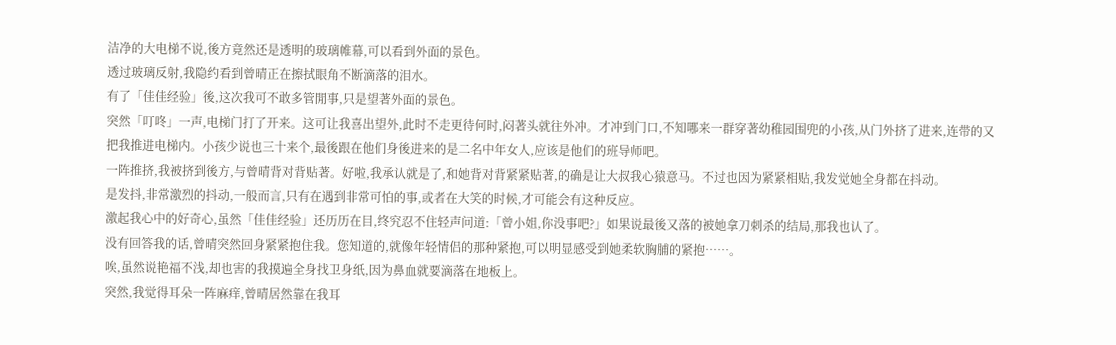洁净的大电梯不说,後方竟然还是透明的玻璃帷幕,可以看到外面的景色。
透过玻璃反射,我隐约看到曾晴正在擦拭眼角不断滴落的泪水。
有了「佳佳经验」後,这次我可不敢多管閒事,只是望著外面的景色。
突然「叮咚」一声,电梯门打了开来。这可让我喜出望外,此时不走更待何时,闷著头就往外冲。才冲到门口,不知哪来一群穿著幼稚园围兜的小孩,从门外挤了进来,连带的又把我推进电梯内。小孩少说也三十来个,最後跟在他们身後进来的是二名中年女人,应该是他们的班导师吧。
一阵推挤,我被挤到後方,与曾晴背对背贴著。好啦,我承认就是了,和她背对背紧紧贴著,的确是让大叔我心猿意马。不过也因为紧紧相贴,我发觉她全身都在抖动。
是发抖,非常激烈的抖动,一般而言,只有在遇到非常可怕的事,或者在大笑的时候,才可能会有这种反应。
激起我心中的好奇心,虽然「佳佳经验」还历历在目,终究忍不住轻声问道:「曾小姐,你没事吧?」如果说最後又落的被她拿刀刺杀的结局,那我也认了。
没有回答我的话,曾晴突然回身紧紧抱住我。您知道的,就像年轻情侣的那种紧抱,可以明显感受到她柔软胸脯的紧抱……。
唉,虽然说艳福不浅,却也害的我摸遍全身找卫身纸,因为鼻血就要滴落在地板上。
突然,我觉得耳朵一阵麻痒,曾晴居然靠在我耳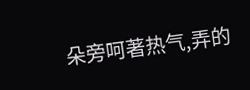朵旁呵著热气,弄的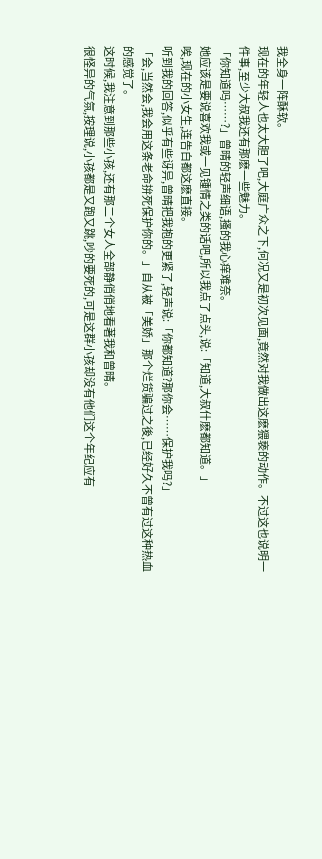我全身一阵酥软。
现在的年轻人也太大胆了吧,大庭广众之下,何况又是初次见面,竟然对我做出这麽猥亵的动作。不过这也说明一件事,至少大叔我还有那麽一些魅力。
「你知道吗……?」曾晴的轻声细语,搔的我心痒难奈。
她应该是要说喜欢我或一见锺情之类的话吧,所以我点了点头,说:「知道,大叔什麽都知道。」
唉,现在的小女生,连告白都这麽直接。
听到我的回答,似乎有些讶异,曾晴把我抱的更紧了,轻声说:「你都知道?那你会……保护我吗?」
「会,当然会,我会用这条老命拚死保护你的。」自从被「美娇」那个烂货骗过之後,已经好久不曾有过这种热血的感觉了。
这时候,我注意到那些小孩,还有那二个女人全部静俏俏地看著我和曾晴。
很怪异的气氛,按理说,小孩都是又跑又跳,吵的要死的,可是这群小孩却没有他们这个年纪应有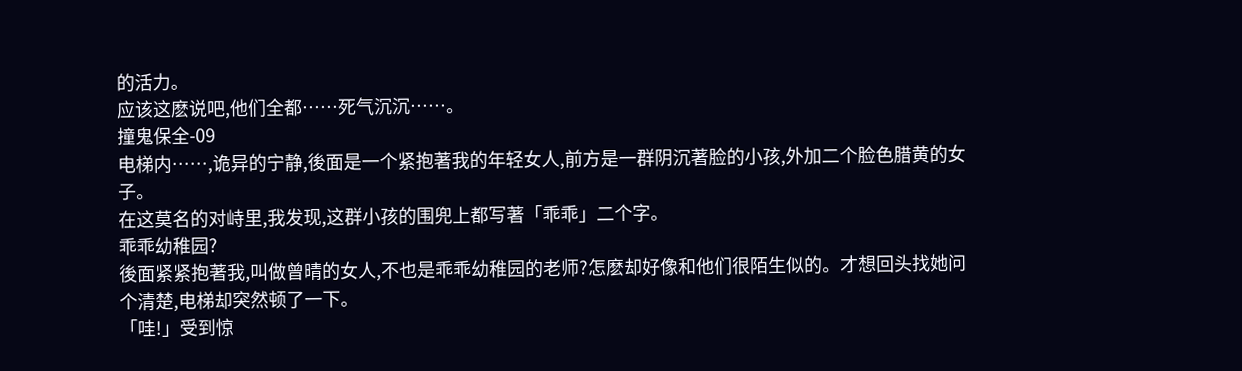的活力。
应该这麽说吧,他们全都……死气沉沉……。
撞鬼保全-09
电梯内……,诡异的宁静,後面是一个紧抱著我的年轻女人,前方是一群阴沉著脸的小孩,外加二个脸色腊黄的女子。
在这莫名的对峙里,我发现,这群小孩的围兜上都写著「乖乖」二个字。
乖乖幼稚园?
後面紧紧抱著我,叫做曾晴的女人,不也是乖乖幼稚园的老师?怎麽却好像和他们很陌生似的。才想回头找她问个清楚,电梯却突然顿了一下。
「哇!」受到惊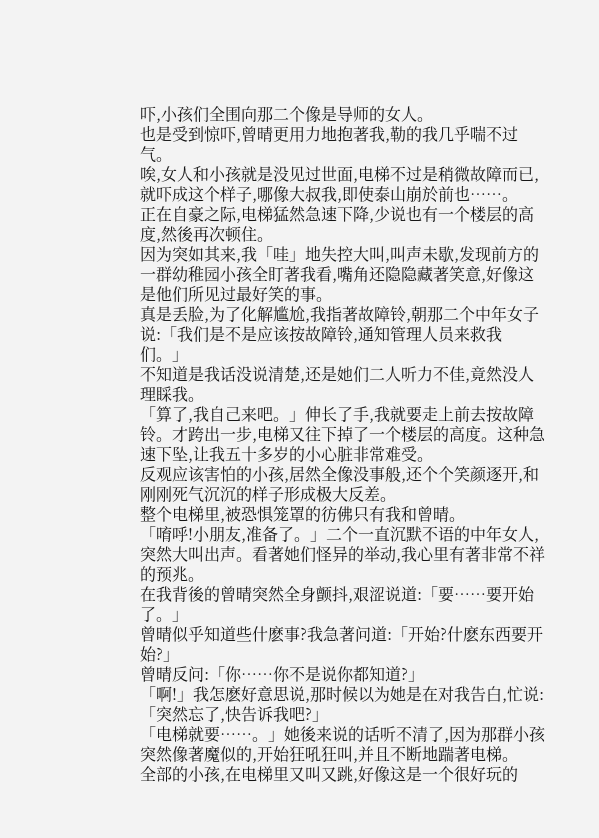吓,小孩们全围向那二个像是导师的女人。
也是受到惊吓,曾晴更用力地抱著我,勒的我几乎喘不过气。
唉,女人和小孩就是没见过世面,电梯不过是稍微故障而已,就吓成这个样子,哪像大叔我,即使泰山崩於前也……。
正在自豪之际,电梯猛然急速下降,少说也有一个楼层的高度,然後再次顿住。
因为突如其来,我「哇」地失控大叫,叫声未歇,发现前方的一群幼稚园小孩全盯著我看,嘴角还隐隐藏著笑意,好像这是他们所见过最好笑的事。
真是丢脸,为了化解尴尬,我指著故障铃,朝那二个中年女子说:「我们是不是应该按故障铃,通知管理人员来救我们。」
不知道是我话没说清楚,还是她们二人听力不佳,竟然没人理睬我。
「算了,我自己来吧。」伸长了手,我就要走上前去按故障铃。才跨出一步,电梯又往下掉了一个楼层的高度。这种急速下坠,让我五十多岁的小心脏非常难受。
反观应该害怕的小孩,居然全像没事般,还个个笑颜逐开,和刚刚死气沉沉的样子形成极大反差。
整个电梯里,被恐惧笼罩的彷佛只有我和曾晴。
「唷呼!小朋友,准备了。」二个一直沉默不语的中年女人,突然大叫出声。看著她们怪异的举动,我心里有著非常不祥的预兆。
在我背後的曾晴突然全身颤抖,艰涩说道:「要……要开始了。」
曾晴似乎知道些什麽事?我急著问道:「开始?什麽东西要开始?」
曾晴反问:「你……你不是说你都知道?」
「啊!」我怎麽好意思说,那时候以为她是在对我告白,忙说:「突然忘了,快告诉我吧?」
「电梯就要……。」她後来说的话听不清了,因为那群小孩突然像著魔似的,开始狂吼狂叫,并且不断地踹著电梯。
全部的小孩,在电梯里又叫又跳,好像这是一个很好玩的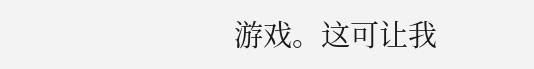游戏。这可让我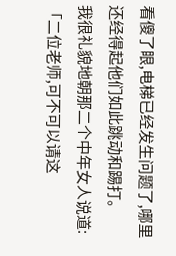看傻了眼,电梯已经发生问题了,哪里还经得起他们如此跳动和踢打。
我很礼貌地朝那二个中年女人说道:「二位老师,可不可以请这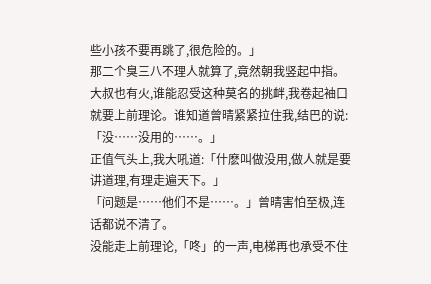些小孩不要再跳了,很危险的。」
那二个臭三八不理人就算了,竟然朝我竖起中指。
大叔也有火,谁能忍受这种莫名的挑衅,我卷起袖口就要上前理论。谁知道曾晴紧紧拉住我,结巴的说:「没……没用的……。」
正值气头上,我大吼道:「什麽叫做没用,做人就是要讲道理,有理走遍天下。」
「问题是……他们不是……。」曾晴害怕至极,连话都说不清了。
没能走上前理论,「咚」的一声,电梯再也承受不住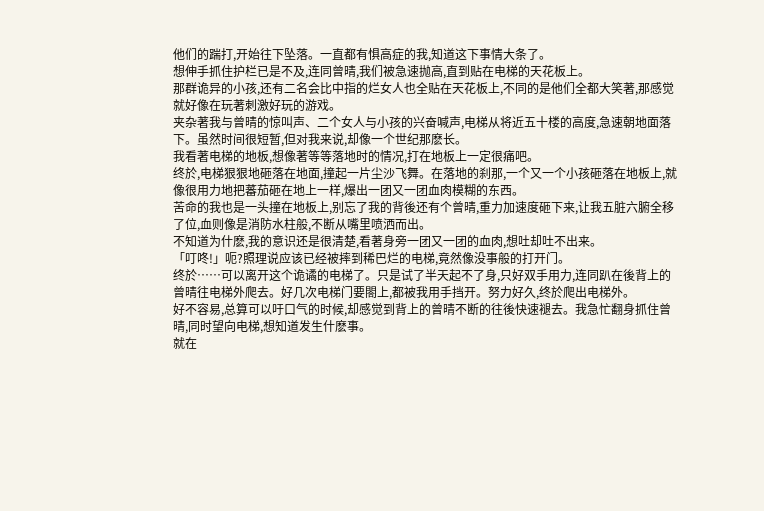他们的踹打,开始往下坠落。一直都有惧高症的我,知道这下事情大条了。
想伸手抓住护栏已是不及,连同曾晴,我们被急速抛高,直到贴在电梯的天花板上。
那群诡异的小孩,还有二名会比中指的烂女人也全贴在天花板上,不同的是他们全都大笑著,那感觉就好像在玩著刺激好玩的游戏。
夹杂著我与曾晴的惊叫声、二个女人与小孩的兴奋喊声,电梯从将近五十楼的高度,急速朝地面落下。虽然时间很短暂,但对我来说,却像一个世纪那麽长。
我看著电梯的地板,想像著等等落地时的情况,打在地板上一定很痛吧。
终於,电梯狠狠地砸落在地面,撞起一片尘沙飞舞。在落地的刹那,一个又一个小孩砸落在地板上,就像很用力地把蕃茄砸在地上一样,爆出一团又一团血肉模糊的东西。
苦命的我也是一头撞在地板上,别忘了我的背後还有个曾晴,重力加速度砸下来,让我五脏六腑全移了位,血则像是消防水柱般,不断从嘴里喷洒而出。
不知道为什麽,我的意识还是很清楚,看著身旁一团又一团的血肉,想吐却吐不出来。
「叮咚!」呃?照理说应该已经被摔到稀巴烂的电梯,竟然像没事般的打开门。
终於……可以离开这个诡谲的电梯了。只是试了半天起不了身,只好双手用力,连同趴在後背上的曾晴往电梯外爬去。好几次电梯门要閤上,都被我用手挡开。努力好久,终於爬出电梯外。
好不容易,总算可以吁口气的时候,却感觉到背上的曾晴不断的往後快速褪去。我急忙翻身抓住曾晴,同时望向电梯,想知道发生什麽事。
就在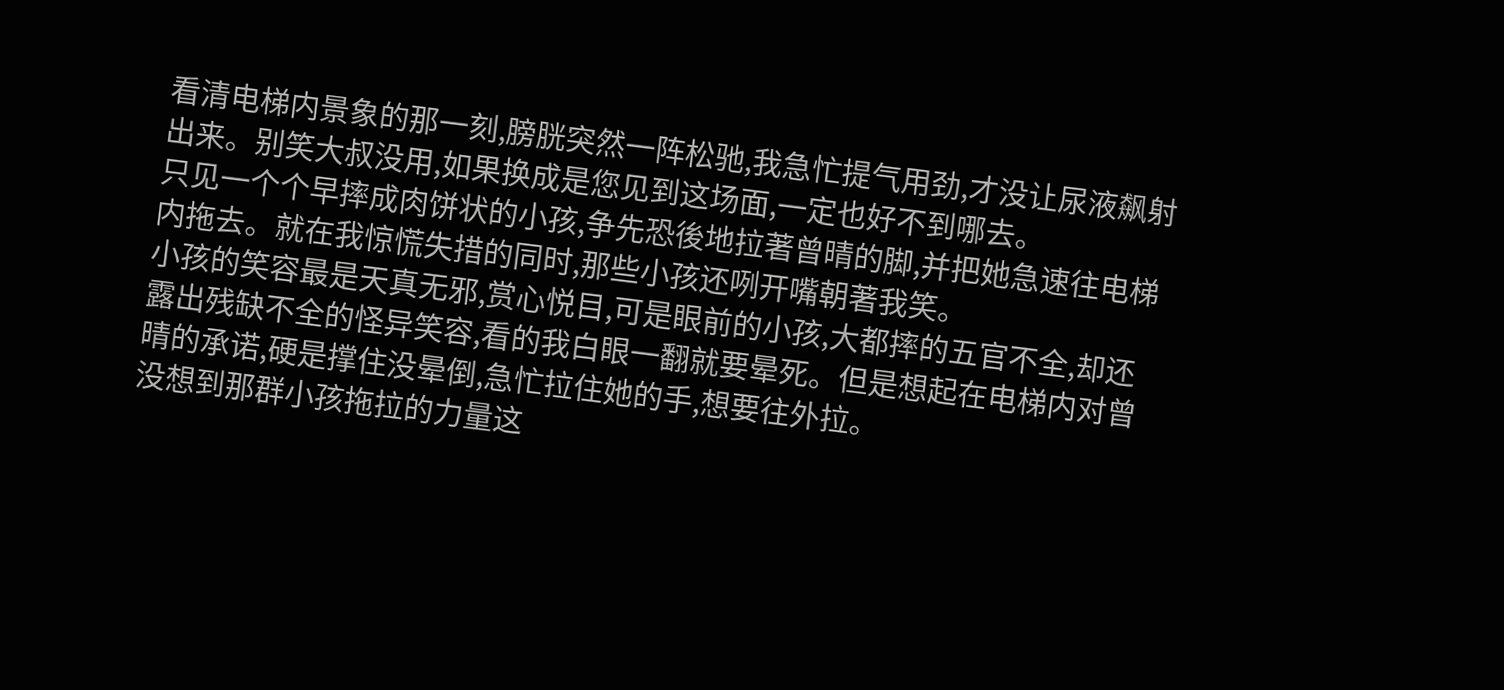看清电梯内景象的那一刻,膀胱突然一阵松驰,我急忙提气用劲,才没让尿液飙射出来。别笑大叔没用,如果换成是您见到这场面,一定也好不到哪去。
只见一个个早摔成肉饼状的小孩,争先恐後地拉著曾晴的脚,并把她急速往电梯内拖去。就在我惊慌失措的同时,那些小孩还咧开嘴朝著我笑。
小孩的笑容最是天真无邪,赏心悦目,可是眼前的小孩,大都摔的五官不全,却还露出残缺不全的怪异笑容,看的我白眼一翻就要晕死。但是想起在电梯内对曾晴的承诺,硬是撑住没晕倒,急忙拉住她的手,想要往外拉。
没想到那群小孩拖拉的力量这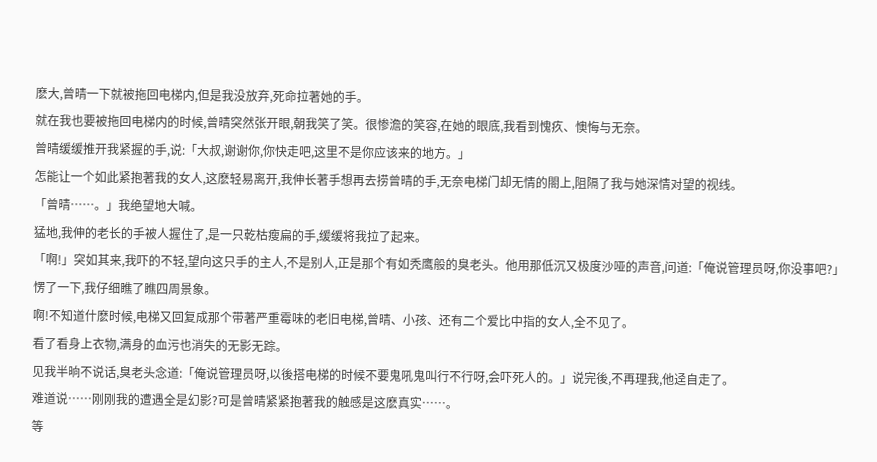麽大,曾晴一下就被拖回电梯内,但是我没放弃,死命拉著她的手。
就在我也要被拖回电梯内的时候,曾晴突然张开眼,朝我笑了笑。很惨澹的笑容,在她的眼底,我看到愧疚、懊悔与无奈。
曾晴缓缓推开我紧握的手,说:「大叔,谢谢你,你快走吧,这里不是你应该来的地方。」
怎能让一个如此紧抱著我的女人,这麽轻易离开,我伸长著手想再去捞曾晴的手,无奈电梯门却无情的閤上,阻隔了我与她深情对望的视线。
「曾晴……。」我绝望地大喊。
猛地,我伸的老长的手被人握住了,是一只乾枯瘦扁的手,缓缓将我拉了起来。
「啊!」突如其来,我吓的不轻,望向这只手的主人,不是别人,正是那个有如秃鹰般的臭老头。他用那低沉又极度沙哑的声音,问道:「俺说管理员呀,你没事吧?」
愣了一下,我仔细瞧了瞧四周景象。
啊!不知道什麽时候,电梯又回复成那个带著严重霉味的老旧电梯,曾晴、小孩、还有二个爱比中指的女人,全不见了。
看了看身上衣物,满身的血污也消失的无影无踪。
见我半晌不说话,臭老头念道:「俺说管理员呀,以後搭电梯的时候不要鬼吼鬼叫行不行呀,会吓死人的。」说完後,不再理我,他迳自走了。
难道说……刚刚我的遭遇全是幻影?可是曾晴紧紧抱著我的触感是这麽真实……。
等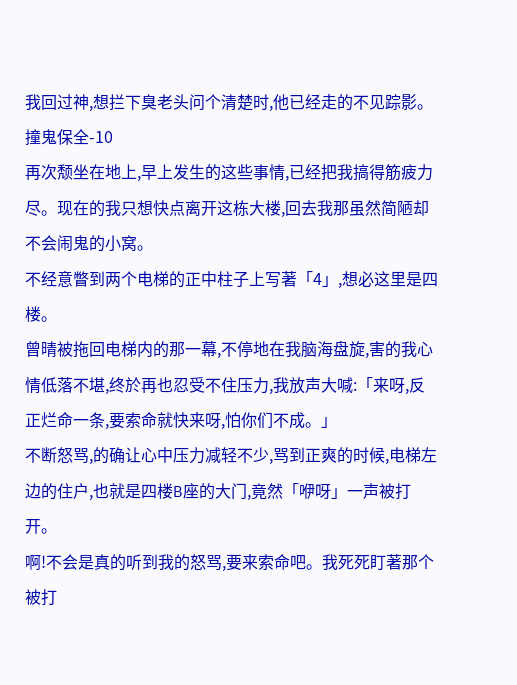我回过神,想拦下臭老头问个清楚时,他已经走的不见踪影。
撞鬼保全-10
再次颓坐在地上,早上发生的这些事情,已经把我搞得筋疲力尽。现在的我只想快点离开这栋大楼,回去我那虽然简陋却不会闹鬼的小窝。
不经意瞥到两个电梯的正中柱子上写著「4」,想必这里是四楼。
曾晴被拖回电梯内的那一幕,不停地在我脑海盘旋,害的我心情低落不堪,终於再也忍受不住压力,我放声大喊:「来呀,反正烂命一条,要索命就快来呀,怕你们不成。」
不断怒骂,的确让心中压力减轻不少,骂到正爽的时候,电梯左边的住户,也就是四楼B座的大门,竟然「咿呀」一声被打开。
啊!不会是真的听到我的怒骂,要来索命吧。我死死盯著那个被打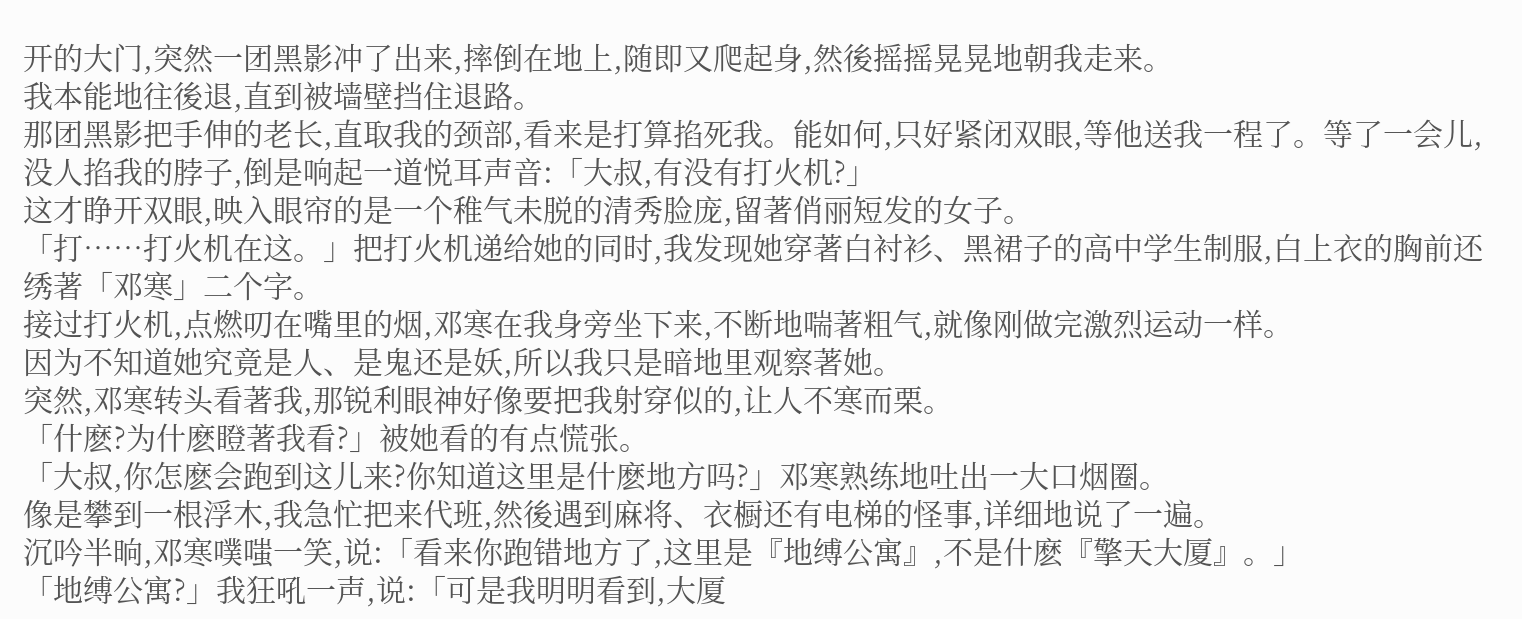开的大门,突然一团黑影冲了出来,摔倒在地上,随即又爬起身,然後摇摇晃晃地朝我走来。
我本能地往後退,直到被墙壁挡住退路。
那团黑影把手伸的老长,直取我的颈部,看来是打算掐死我。能如何,只好紧闭双眼,等他送我一程了。等了一会儿,没人掐我的脖子,倒是响起一道悦耳声音:「大叔,有没有打火机?」
这才睁开双眼,映入眼帘的是一个稚气未脱的清秀脸庞,留著俏丽短发的女子。
「打……打火机在这。」把打火机递给她的同时,我发现她穿著白衬衫、黑裙子的高中学生制服,白上衣的胸前还绣著「邓寒」二个字。
接过打火机,点燃叨在嘴里的烟,邓寒在我身旁坐下来,不断地喘著粗气,就像刚做完激烈运动一样。
因为不知道她究竟是人、是鬼还是妖,所以我只是暗地里观察著她。
突然,邓寒转头看著我,那锐利眼神好像要把我射穿似的,让人不寒而栗。
「什麽?为什麽瞪著我看?」被她看的有点慌张。
「大叔,你怎麽会跑到这儿来?你知道这里是什麽地方吗?」邓寒熟练地吐出一大口烟圈。
像是攀到一根浮木,我急忙把来代班,然後遇到麻将、衣橱还有电梯的怪事,详细地说了一遍。
沉吟半晌,邓寒噗嗤一笑,说:「看来你跑错地方了,这里是『地缚公寓』,不是什麽『擎天大厦』。」
「地缚公寓?」我狂吼一声,说:「可是我明明看到,大厦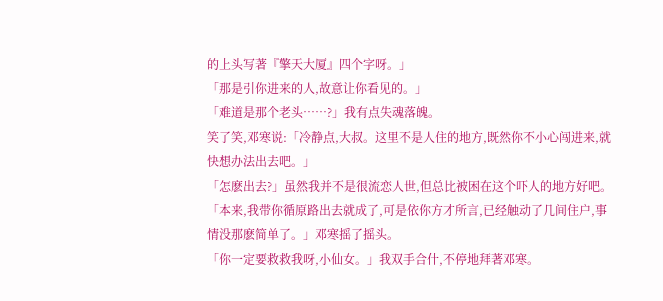的上头写著『擎天大厦』四个字呀。」
「那是引你进来的人,故意让你看见的。」
「难道是那个老头……?」我有点失魂落魄。
笑了笑,邓寒说:「冷静点,大叔。这里不是人住的地方,既然你不小心闯进来,就快想办法出去吧。」
「怎麽出去?」虽然我并不是很流恋人世,但总比被困在这个吓人的地方好吧。
「本来,我带你循原路出去就成了,可是依你方才所言,已经触动了几间住户,事情没那麽简单了。」邓寒摇了摇头。
「你一定要救救我呀,小仙女。」我双手合什,不停地拜著邓寒。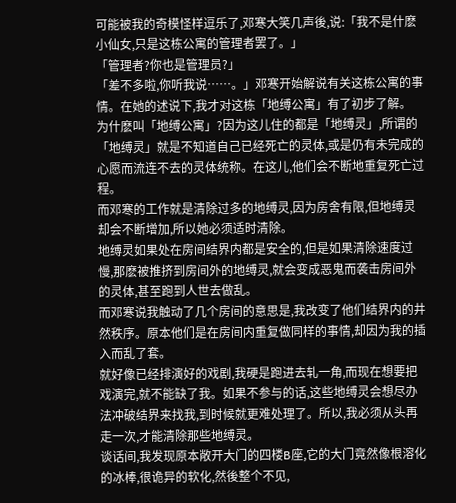可能被我的奇模怪样逗乐了,邓寒大笑几声後,说:「我不是什麽小仙女,只是这栋公寓的管理者罢了。」
「管理者?你也是管理员?」
「差不多啦,你听我说……。」邓寒开始解说有关这栋公寓的事情。在她的述说下,我才对这栋「地缚公寓」有了初步了解。
为什麽叫「地缚公寓」?因为这儿住的都是「地缚灵」,所谓的「地缚灵」就是不知道自己已经死亡的灵体,或是仍有未完成的心愿而流连不去的灵体统称。在这儿,他们会不断地重复死亡过程。
而邓寒的工作就是清除过多的地缚灵,因为房舍有限,但地缚灵却会不断增加,所以她必须适时清除。
地缚灵如果处在房间结界内都是安全的,但是如果清除速度过慢,那麽被推挤到房间外的地缚灵,就会变成恶鬼而袭击房间外的灵体,甚至跑到人世去做乱。
而邓寒说我触动了几个房间的意思是,我改变了他们结界内的井然秩序。原本他们是在房间内重复做同样的事情,却因为我的插入而乱了套。
就好像已经排演好的戏剧,我硬是跑进去轧一角,而现在想要把戏演完,就不能缺了我。如果不参与的话,这些地缚灵会想尽办法冲破结界来找我,到时候就更难处理了。所以,我必须从头再走一次,才能清除那些地缚灵。
谈话间,我发现原本敞开大门的四楼B座,它的大门竟然像根溶化的冰棒,很诡异的软化,然後整个不见,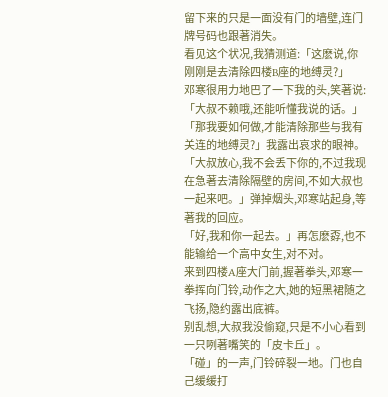留下来的只是一面没有门的墙壁,连门牌号码也跟著消失。
看见这个状况,我猜测道:「这麽说,你刚刚是去清除四楼B座的地缚灵?」
邓寒很用力地巴了一下我的头,笑著说:「大叔不赖哦,还能听懂我说的话。」
「那我要如何做,才能清除那些与我有关连的地缚灵?」我露出哀求的眼神。
「大叔放心,我不会丢下你的,不过我现在急著去清除隔壁的房间,不如大叔也一起来吧。」弹掉烟头,邓寒站起身,等著我的回应。
「好,我和你一起去。」再怎麽孬,也不能输给一个高中女生,对不对。
来到四楼A座大门前,握著拳头,邓寒一拳挥向门铃,动作之大,她的短黑裙随之飞扬,隐约露出底裤。
别乱想,大叔我没偷窥,只是不小心看到一只咧著嘴笑的「皮卡丘」。
「碰」的一声,门铃碎裂一地。门也自己缓缓打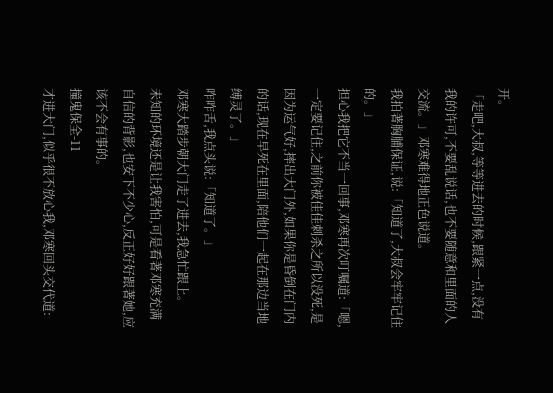开。
「走吧,大叔,等等进去的时候,跟紧一点,没有我的许可,不要乱说话,也不要随意和里面的人交流。」邓寒难得地正色说道。
我拍著胸脯保证,说:「知道了,大叔会牢牢记住的。」
担心我把它不当一回事,邓寒再次叮嘱道:「嗯,一定要记住,之前你被佳佳刺杀之所以没死,是因为运气好,摔出大门外,如果你是昏倒在门内的话,现在早死在里面,陪他们一起在那边当地缚灵了。」
咋咋舌,我点头说:「知道了。」
邓寒大踏步朝大门走了进去,我急忙跟上。
未知的环境还是让我害怕,可是看著邓寒充满自信的背影,也安下不少心,反正好好跟著她,应该不会有事的。
撞鬼保全-11
才进大门,似乎很不放心我,邓寒回头交代道: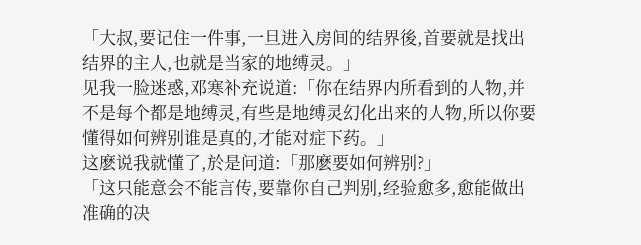「大叔,要记住一件事,一旦进入房间的结界後,首要就是找出结界的主人,也就是当家的地缚灵。」
见我一脸迷惑,邓寒补充说道:「你在结界内所看到的人物,并不是每个都是地缚灵,有些是地缚灵幻化出来的人物,所以你要懂得如何辨别谁是真的,才能对症下药。」
这麽说我就懂了,於是问道:「那麽要如何辨别?」
「这只能意会不能言传,要靠你自己判别,经验愈多,愈能做出准确的决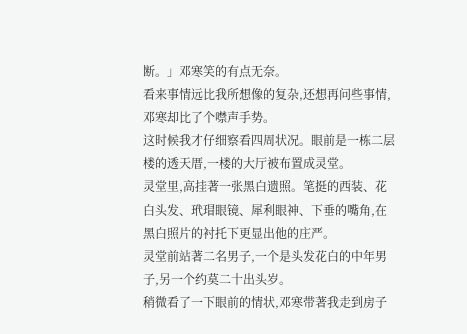断。」邓寒笑的有点无奈。
看来事情远比我所想像的复杂,还想再问些事情,邓寒却比了个噤声手势。
这时候我才仔细察看四周状况。眼前是一栋二层楼的透天厝,一楼的大厅被布置成灵堂。
灵堂里,高挂著一张黑白遗照。笔挺的西装、花白头发、玳瑁眼镜、犀利眼神、下垂的嘴角,在黑白照片的衬托下更显出他的庄严。
灵堂前站著二名男子,一个是头发花白的中年男子,另一个约莫二十出头岁。
稍微看了一下眼前的情状,邓寒带著我走到房子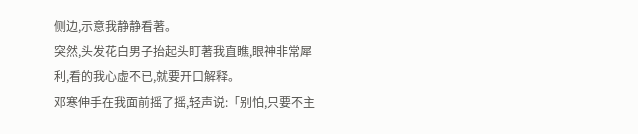侧边,示意我静静看著。
突然,头发花白男子抬起头盯著我直瞧,眼神非常犀利,看的我心虚不已,就要开口解释。
邓寒伸手在我面前摇了摇,轻声说:「别怕,只要不主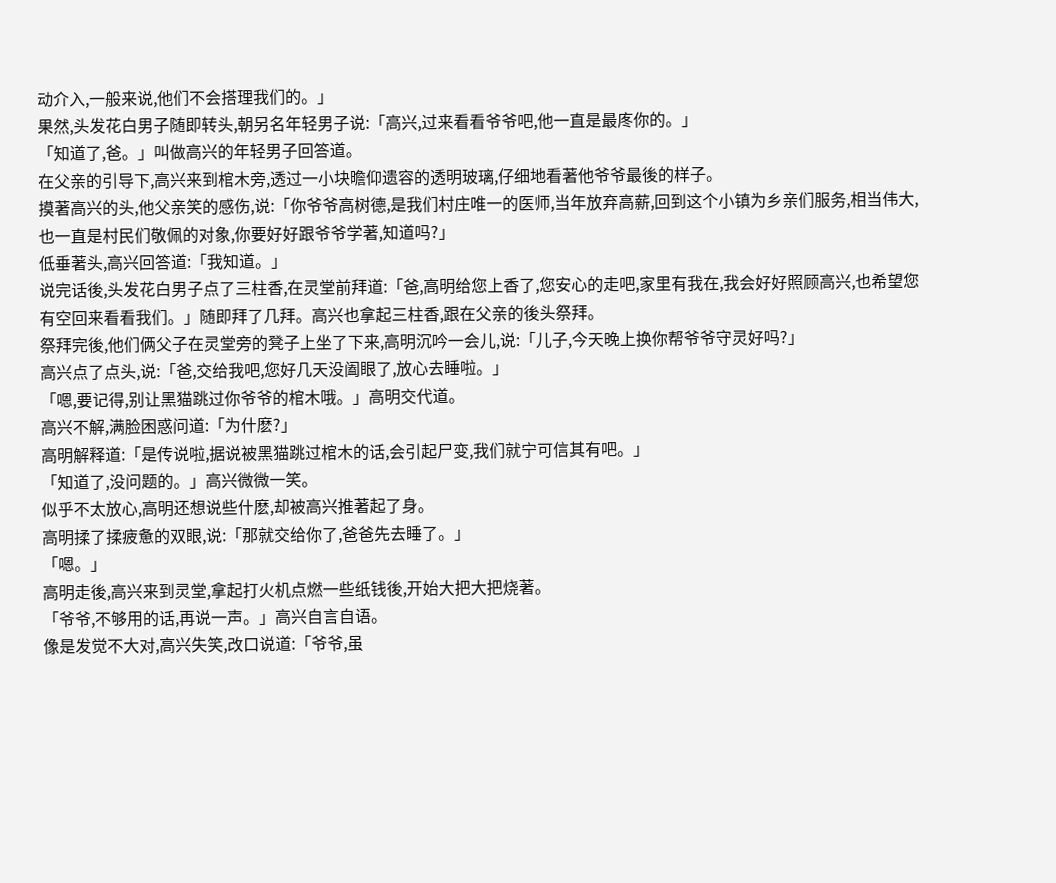动介入,一般来说,他们不会搭理我们的。」
果然,头发花白男子随即转头,朝另名年轻男子说:「高兴,过来看看爷爷吧,他一直是最庝你的。」
「知道了,爸。」叫做高兴的年轻男子回答道。
在父亲的引导下,高兴来到棺木旁,透过一小块曕仰遗容的透明玻璃,仔细地看著他爷爷最後的样子。
摸著高兴的头,他父亲笑的感伤,说:「你爷爷高树德,是我们村庄唯一的医师,当年放弃高薪,回到这个小镇为乡亲们服务,相当伟大,也一直是村民们敬佩的对象,你要好好跟爷爷学著,知道吗?」
低垂著头,高兴回答道:「我知道。」
说完话後,头发花白男子点了三柱香,在灵堂前拜道:「爸,高明给您上香了,您安心的走吧,家里有我在,我会好好照顾高兴,也希望您有空回来看看我们。」随即拜了几拜。高兴也拿起三柱香,跟在父亲的後头祭拜。
祭拜完後,他们俩父子在灵堂旁的凳子上坐了下来,高明沉吟一会儿,说:「儿子,今天晚上换你帮爷爷守灵好吗?」
高兴点了点头,说:「爸,交给我吧,您好几天没阖眼了,放心去睡啦。」
「嗯,要记得,别让黑猫跳过你爷爷的棺木哦。」高明交代道。
高兴不解,满脸困惑问道:「为什麽?」
高明解释道:「是传说啦,据说被黑猫跳过棺木的话,会引起尸变,我们就宁可信其有吧。」
「知道了,没问题的。」高兴微微一笑。
似乎不太放心,高明还想说些什麽,却被高兴推著起了身。
高明揉了揉疲惫的双眼,说:「那就交给你了,爸爸先去睡了。」
「嗯。」
高明走後,高兴来到灵堂,拿起打火机点燃一些纸钱後,开始大把大把烧著。
「爷爷,不够用的话,再说一声。」高兴自言自语。
像是发觉不大对,高兴失笑,改口说道:「爷爷,虽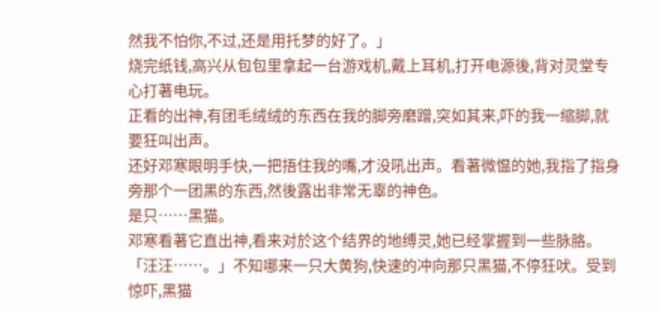然我不怕你,不过,还是用托梦的好了。」
烧完纸钱,高兴从包包里拿起一台游戏机,戴上耳机,打开电源後,背对灵堂专心打著电玩。
正看的出神,有团毛绒绒的东西在我的脚旁磨蹭,突如其来,吓的我一缩脚,就要狂叫出声。
还好邓寒眼明手快,一把捂住我的嘴,才没吼出声。看著微愠的她,我指了指身旁那个一团黑的东西,然後露出非常无辜的神色。
是只……黑猫。
邓寒看著它直出神,看来对於这个结界的地缚灵,她已经掌握到一些脉胳。
「汪汪……。」不知哪来一只大黄狗,快速的冲向那只黑猫,不停狂吠。受到惊吓,黑猫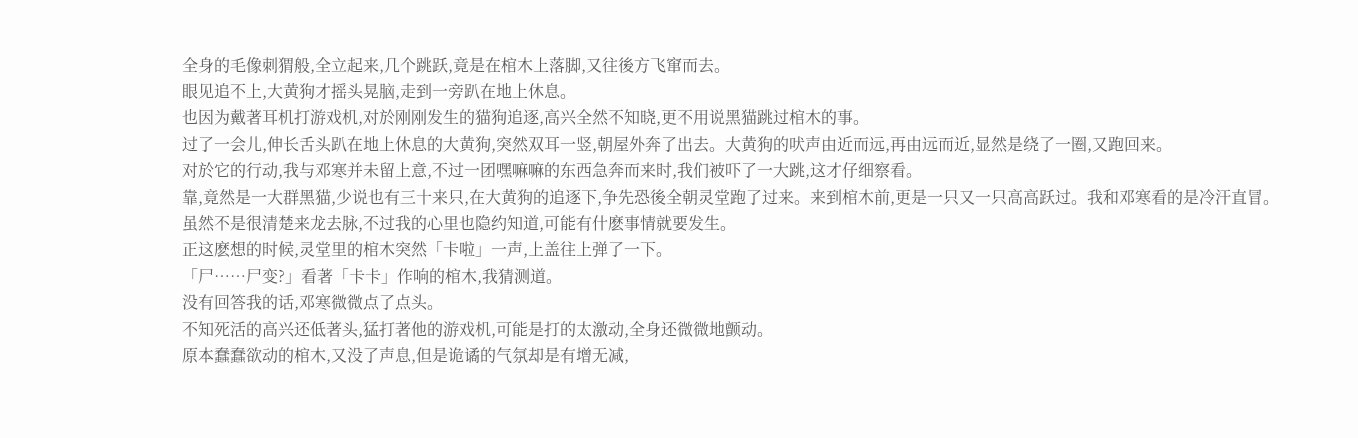全身的毛像刺猬般,全立起来,几个跳跃,竟是在棺木上落脚,又往後方飞窜而去。
眼见追不上,大黄狗才摇头晃脑,走到一旁趴在地上休息。
也因为戴著耳机打游戏机,对於刚刚发生的猫狗追逐,高兴全然不知晓,更不用说黑猫跳过棺木的事。
过了一会儿,伸长舌头趴在地上休息的大黄狗,突然双耳一竖,朝屋外奔了出去。大黄狗的吠声由近而远,再由远而近,显然是绕了一圈,又跑回来。
对於它的行动,我与邓寒并未留上意,不过一团嘿嘛嘛的东西急奔而来时,我们被吓了一大跳,这才仔细察看。
靠,竟然是一大群黑猫,少说也有三十来只,在大黄狗的追逐下,争先恐後全朝灵堂跑了过来。来到棺木前,更是一只又一只高高跃过。我和邓寒看的是冷汗直冒。
虽然不是很清楚来龙去脉,不过我的心里也隐约知道,可能有什麽事情就要发生。
正这麽想的时候,灵堂里的棺木突然「卡啦」一声,上盖往上弹了一下。
「尸……尸变?」看著「卡卡」作响的棺木,我猜测道。
没有回答我的话,邓寒微微点了点头。
不知死活的高兴还低著头,猛打著他的游戏机,可能是打的太激动,全身还微微地颤动。
原本蠢蠢欲动的棺木,又没了声息,但是诡谲的气氛却是有增无减,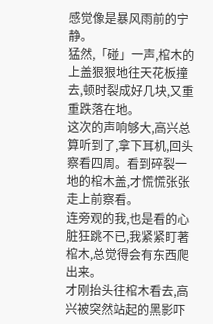感觉像是暴风雨前的宁静。
猛然,「碰」一声,棺木的上盖狠狠地往天花板撞去,顿时裂成好几块,又重重跌落在地。
这次的声响够大,高兴总算听到了,拿下耳机,回头察看四周。看到碎裂一地的棺木盖,才慌慌张张走上前察看。
连旁观的我,也是看的心脏狂跳不已,我紧紧盯著棺木,总觉得会有东西爬出来。
才刚抬头往棺木看去,高兴被突然站起的黑影吓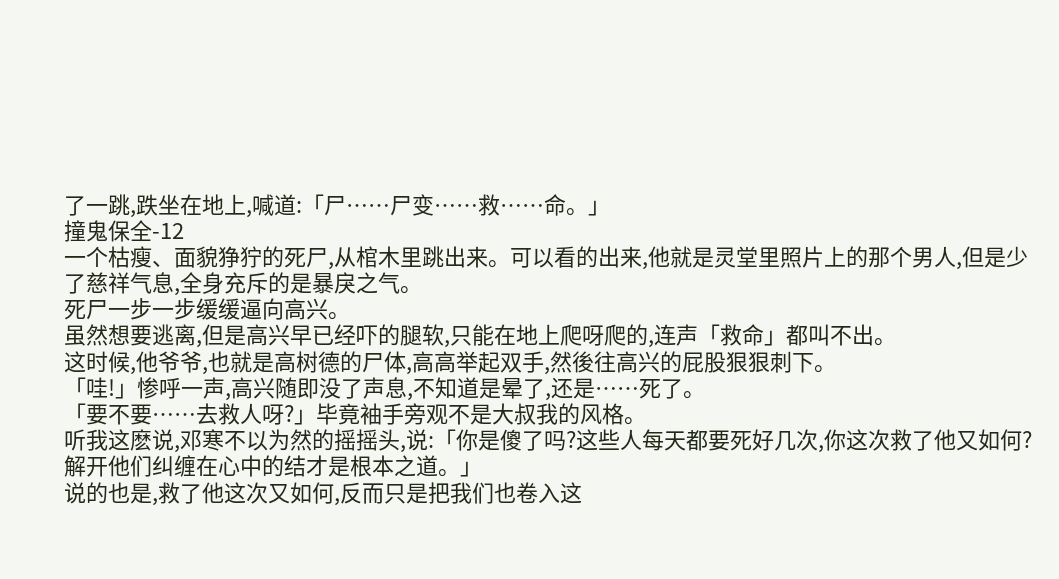了一跳,跌坐在地上,喊道:「尸……尸变……救……命。」
撞鬼保全-12
一个枯瘦、面貌狰狞的死尸,从棺木里跳出来。可以看的出来,他就是灵堂里照片上的那个男人,但是少了慈祥气息,全身充斥的是暴戾之气。
死尸一步一步缓缓逼向高兴。
虽然想要逃离,但是高兴早已经吓的腿软,只能在地上爬呀爬的,连声「救命」都叫不出。
这时候,他爷爷,也就是高树德的尸体,高高举起双手,然後往高兴的屁股狠狠刺下。
「哇!」惨呼一声,高兴随即没了声息,不知道是晕了,还是……死了。
「要不要……去救人呀?」毕竟袖手旁观不是大叔我的风格。
听我这麽说,邓寒不以为然的摇摇头,说:「你是傻了吗?这些人每天都要死好几次,你这次救了他又如何?解开他们纠缠在心中的结才是根本之道。」
说的也是,救了他这次又如何,反而只是把我们也卷入这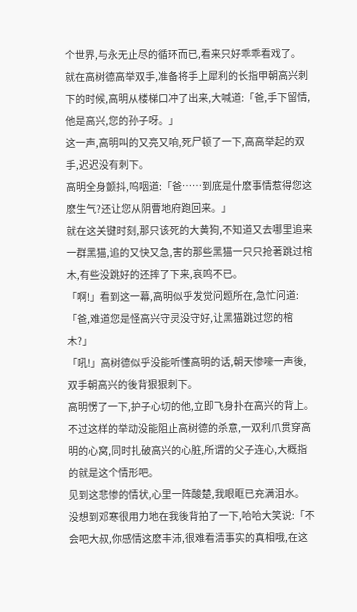个世界,与永无止尽的循环而已,看来只好乖乖看戏了。
就在高树德高举双手,准备将手上犀利的长指甲朝高兴刺下的时候,高明从楼梯口冲了出来,大喊道:「爸,手下留情,他是高兴,您的孙子呀。」
这一声,高明叫的又亮又响,死尸顿了一下,高高举起的双手,迟迟没有刺下。
高明全身颤抖,呜咽道:「爸……到底是什麽事情惹得您这麽生气?还让您从阴曹地府跑回来。」
就在这关键时刻,那只该死的大黄狗,不知道又去哪里追来一群黑猫,追的又快又急,害的那些黑猫一只只抢著跳过棺木,有些没跳好的还摔了下来,哀鸣不已。
「啊!」看到这一幕,高明似乎发觉问题所在,急忙问道:「爸,难道您是怪高兴守灵没守好,让黑猫跳过您的棺木?」
「吼!」高树德似乎没能听懂高明的话,朝天惨嚎一声後,双手朝高兴的後背狠狠刺下。
高明愣了一下,护子心切的他,立即飞身扑在高兴的背上。不过这样的举动没能阻止高树德的杀意,一双利爪贯穿高明的心窝,同时扎破高兴的心脏,所谓的父子连心,大概指的就是这个情形吧。
见到这悲惨的情状,心里一阵酸楚,我眼眶已充满泪水。
没想到邓寒很用力地在我後背拍了一下,哈哈大笑说:「不会吧大叔,你感情这麽丰沛,很难看清事实的真相哦,在这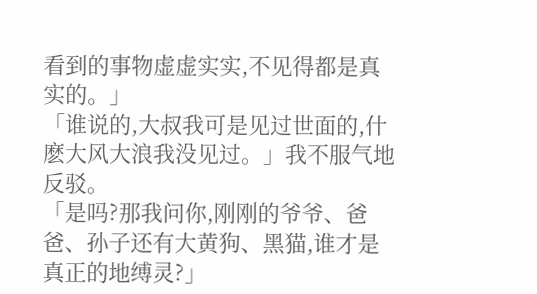看到的事物虚虚实实,不见得都是真实的。」
「谁说的,大叔我可是见过世面的,什麽大风大浪我没见过。」我不服气地反驳。
「是吗?那我问你,刚刚的爷爷、爸爸、孙子还有大黄狗、黑猫,谁才是真正的地缚灵?」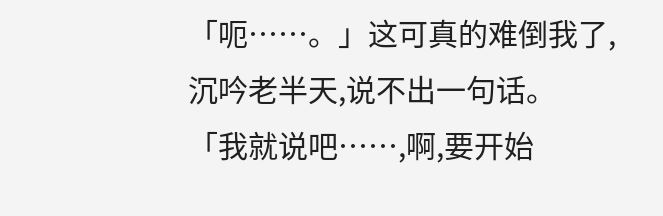「呃……。」这可真的难倒我了,沉吟老半天,说不出一句话。
「我就说吧……,啊,要开始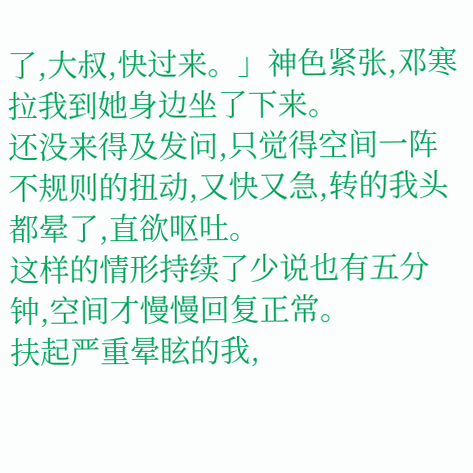了,大叔,快过来。」神色紧张,邓寒拉我到她身边坐了下来。
还没来得及发问,只觉得空间一阵不规则的扭动,又快又急,转的我头都晕了,直欲呕吐。
这样的情形持续了少说也有五分钟,空间才慢慢回复正常。
扶起严重晕眩的我,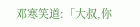邓寒笑道:「大叔,你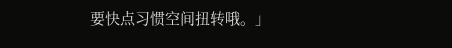要快点习惯空间扭转哦。」